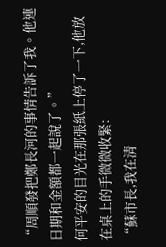“周順發把鄭長河的事情告訴了我。他連日期和金額都一起說了。”
何平安的目光在那張紙上停了一下,他放在桌上的手微微收緊:
“蘇市長,我在清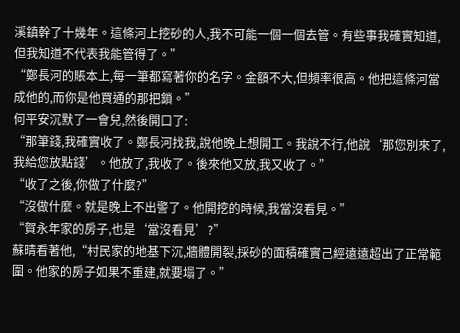溪鎮幹了十幾年。這條河上挖砂的人,我不可能一個一個去管。有些事我確實知道,但我知道不代表我能管得了。”
“鄭長河的賬本上,每一筆都寫著你的名字。金額不大,但頻率很高。他把這條河當成他的,而你是他買通的那把鎖。”
何平安沉默了一會兒,然後開口了:
“那筆錢,我確實收了。鄭長河找我,說他晚上想開工。我說不行,他說‘那您別來了,我給您放點錢’。他放了,我收了。後來他又放,我又收了。”
“收了之後,你做了什麼?”
“沒做什麼。就是晚上不出警了。他開挖的時候,我當沒看見。”
“賀永年家的房子,也是‘當沒看見’?”
蘇晴看著他,“村民家的地基下沉,牆體開裂,採砂的面積確實己經遠遠超出了正常範圍。他家的房子如果不重建,就要塌了。”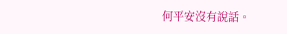何平安沒有說話。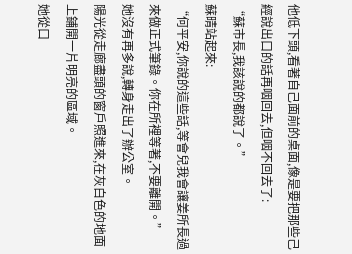他低下頭,看著自己面前的桌面,像是要把那些己經說出口的話再咽回去,但咽不回去了:
“蘇市長,我該說的都說了。”
蘇晴站起來:
“何平安,你說的這些話,等會兒我會讓姜所長過來做正式筆錄。你在所裡等著,不要離開。”
她沒有再多說,轉身走出了辦公室。
陽光從走廊盡頭的窗戶照進來,在灰白色的地面上鋪開一片明亮的區域。
她從口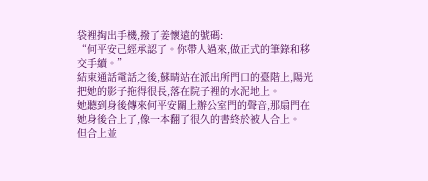袋裡掏出手機,撥了姜懷遠的號碼:
“何平安己經承認了。你帶人過來,做正式的筆錄和移交手續。”
結束通話電話之後,蘇晴站在派出所門口的臺階上,陽光把她的影子拖得很長,落在院子裡的水泥地上。
她聽到身後傳來何平安關上辦公室門的聲音,那扇門在她身後合上了,像一本翻了很久的書終於被人合上。
但合上並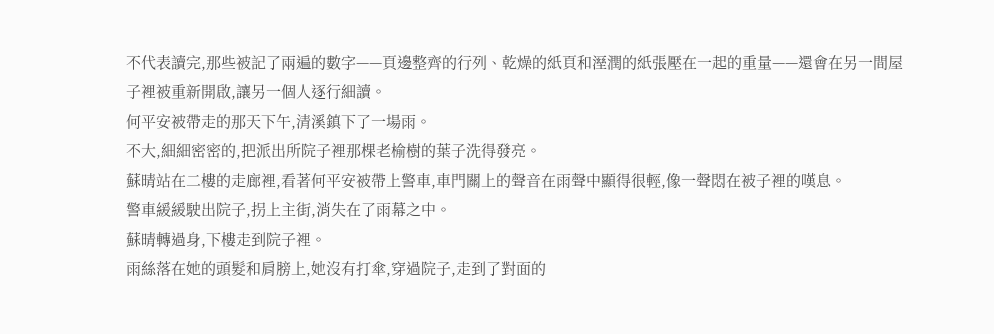不代表讀完,那些被記了兩遍的數字——頁邊整齊的行列、乾燥的紙頁和溼潤的紙張壓在一起的重量——還會在另一間屋子裡被重新開啟,讓另一個人逐行細讀。
何平安被帶走的那天下午,清溪鎮下了一場雨。
不大,細細密密的,把派出所院子裡那棵老榆樹的葉子洗得發亮。
蘇晴站在二樓的走廊裡,看著何平安被帶上警車,車門關上的聲音在雨聲中顯得很輕,像一聲悶在被子裡的嘆息。
警車緩緩駛出院子,拐上主街,消失在了雨幕之中。
蘇晴轉過身,下樓走到院子裡。
雨絲落在她的頭髮和肩膀上,她沒有打傘,穿過院子,走到了對面的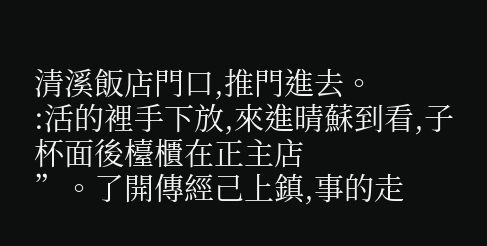清溪飯店門口,推門進去。
:活的裡手下放,來進晴蘇到看,子杯面後檯櫃在正主店
”。了開傳經己上鎮,事的走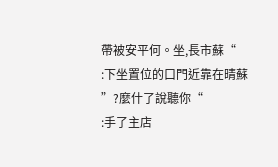帶被安平何。坐,長市蘇“
:下坐置位的口門近靠在晴蘇
”?麼什了說聽你“
:手了主店